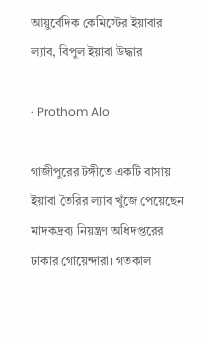আয়ুর্বেদিক কেমিস্টের ইয়াবার ল্যাব, বিপুল ইয়াবা উদ্ধার

· Prothom Alo

গাজীপুরের টঙ্গীতে একটি বাসায় ইয়াবা তৈরির ল্যাব খুঁজে পেয়েছেন মাদকদ্রব্য নিয়ন্ত্রণ অধিদপ্তরের ঢাকার গোয়েন্দারা। গতকাল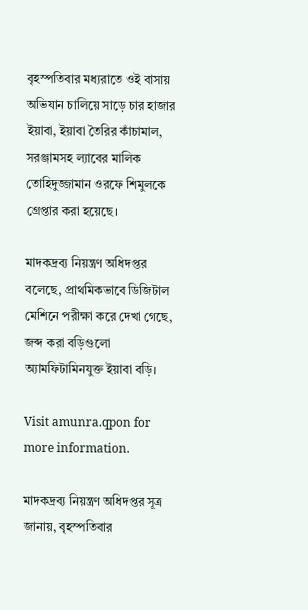বৃহস্পতিবার মধ্যরাতে ওই বাসায় অভিযান চালিয়ে সাড়ে চার হাজার ইয়াবা, ইয়াবা তৈরির কাঁচামাল, সরঞ্জামসহ ল্যাবের মালিক তোহিদুজ্জামান ওরফে শিমুলকে গ্রেপ্তার করা হয়েছে।

মাদকদ্রব্য নিয়ন্ত্রণ অধিদপ্তর বলেছে, প্রাথমিকভাবে ডিজিটাল মেশিনে পরীক্ষা করে দেখা গেছে, জব্দ করা বড়িগুলো অ্যামফিটামিনযুক্ত ইয়াবা বড়ি।

Visit amunra.qpon for more information.

মাদকদ্রব্য নিয়ন্ত্রণ অধিদপ্তর সূত্র জানায়, বৃহস্পতিবার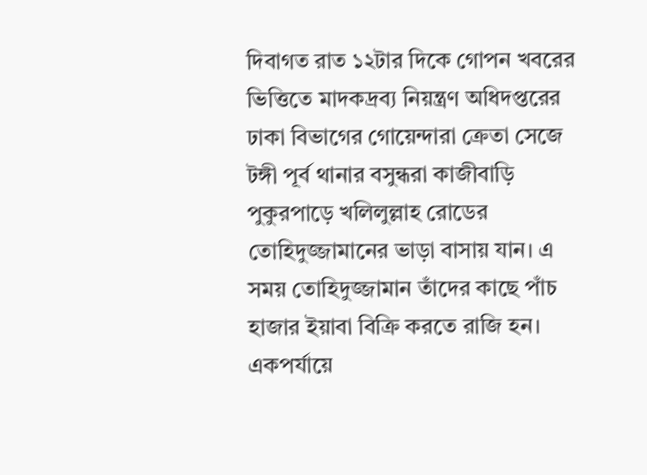দিবাগত রাত ১২টার দিকে গোপন খবরের ভিত্তিতে মাদকদ্রব্য নিয়ন্ত্রণ অধিদপ্তরের ঢাকা বিভাগের গোয়েন্দারা ক্রেতা সেজে টঙ্গী পূর্ব থানার বসুন্ধরা কাজীবাড়ি পুকুরপাড়ে খলিলুল্লাহ রোডের তোহিদুজ্জামানের ভাড়া বাসায় যান। এ সময় তোহিদুজ্জামান তাঁদের কাছে পাঁচ হাজার ইয়াবা বিক্রি করতে রাজি হন। একপর্যায়ে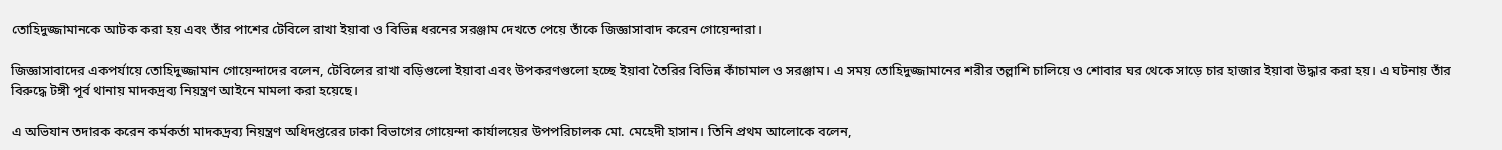তোহিদুজ্জামানকে আটক করা হয় এবং তাঁর পাশের টেবিলে রাখা ইয়াবা ও বিভিন্ন ধরনের সরঞ্জাম দেখতে পেয়ে তাঁকে জিজ্ঞাসাবাদ করেন গোয়েন্দারা।

জিজ্ঞাসাবাদের একপর্যায়ে তোহিদুজ্জামান গোয়েন্দাদের বলেন, টেবিলের রাখা বড়িগুলো ইয়াবা এবং উপকরণগুলো হচ্ছে ইয়াবা তৈরির বিভিন্ন কাঁচামাল ও সরঞ্জাম। এ সময় তোহিদুজ্জামানের শরীর তল্লাশি চালিয়ে ও শোবার ঘর থেকে সাড়ে চার হাজার ইয়াবা উদ্ধার করা হয়। এ ঘটনায় তাঁর বিরুদ্ধে টঙ্গী পূর্ব থানায় মাদকদ্রব্য নিয়ন্ত্রণ আইনে মামলা করা হয়েছে।

এ অভিযান তদারক করেন কর্মকর্তা মাদকদ্রব্য নিয়ন্ত্রণ অধিদপ্তরের ঢাকা বিভাগের গোয়েন্দা কার্যালয়ের উপপরিচালক মো. মেহেদী হাসান। তিনি প্রথম আলোকে বলেন,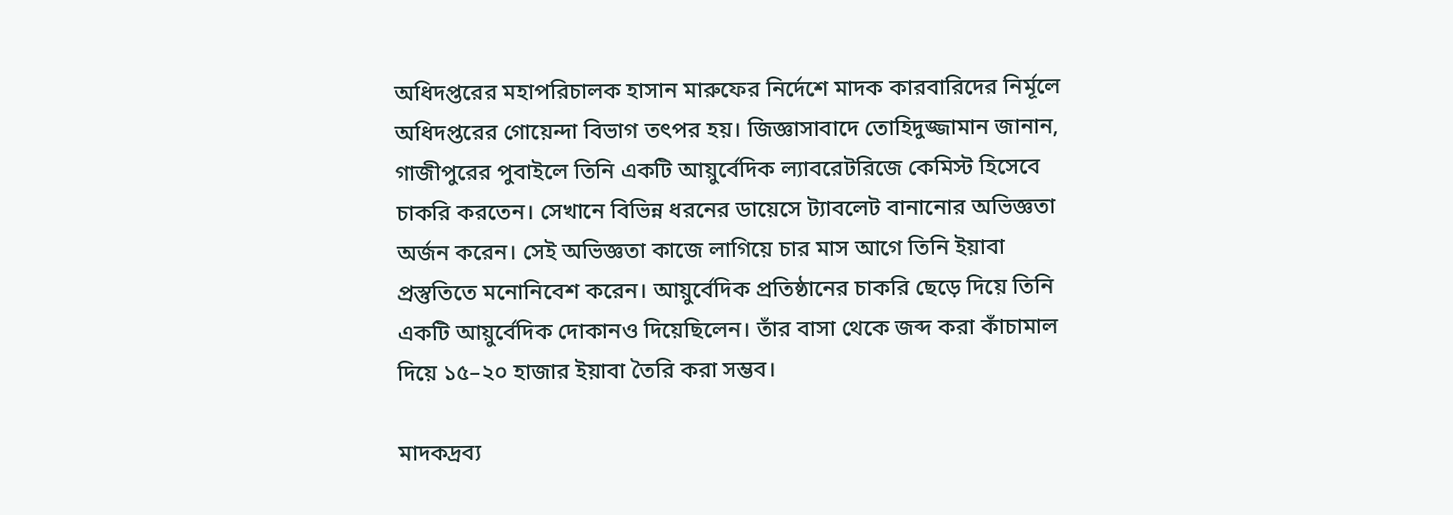অধিদপ্তরের মহাপরিচালক হাসান মারুফের নির্দেশে মাদক কারবারিদের নির্মূলে অধিদপ্তরের গোয়েন্দা বিভাগ তৎপর হয়। জিজ্ঞাসাবাদে তোহিদুজ্জামান জানান, গাজীপুরের পুবাইলে তিনি একটি আয়ুর্বেদিক ল্যাবরেটরিজে কেমিস্ট হিসেবে চাকরি করতেন। সেখানে বিভিন্ন ধরনের ডায়েসে ট্যাবলেট বানানোর অভিজ্ঞতা অর্জন করেন। সেই অভিজ্ঞতা কাজে লাগিয়ে চার মাস আগে তিনি ইয়াবা প্রস্তুতিতে মনোনিবেশ করেন। আয়ুর্বেদিক প্রতিষ্ঠানের চাকরি ছেড়ে দিয়ে তিনি একটি আয়ুর্বেদিক দোকানও দিয়েছিলেন। তাঁর বাসা থেকে জব্দ করা কাঁচামাল দিয়ে ১৫–২০ হাজার ইয়াবা তৈরি করা সম্ভব।

মাদকদ্রব্য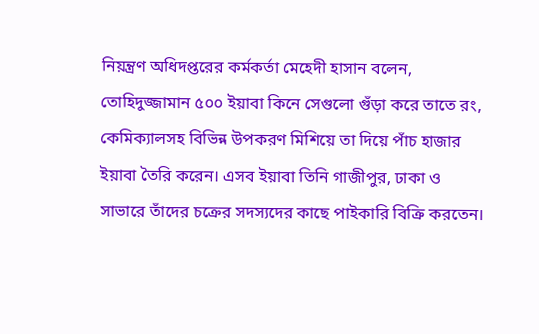নিয়ন্ত্রণ অধিদপ্তরের কর্মকর্তা মেহেদী হাসান বলেন, তোহিদুজ্জামান ৫০০ ইয়াবা কিনে সেগুলো গুঁড়া করে তাতে রং, কেমিক্যালসহ বিভিন্ন উপকরণ মিশিয়ে তা দিয়ে পাঁচ হাজার ইয়াবা তৈরি করেন। এসব ইয়াবা তিনি গাজীপুর, ঢাকা ও সাভারে তাঁদের চক্রের সদস্যদের কাছে পাইকারি বিক্রি করতেন।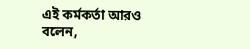এই কর্মকর্তা আরও বলেন,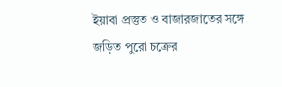ইয়াবা প্রস্তুত ও বাজারজাতের সঙ্গে জড়িত পুরো চক্রের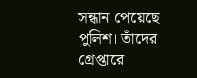সন্ধান পেয়েছে পুলিশ। তাঁদের গ্রেপ্তারে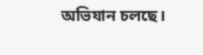অভিযান চলছে।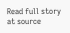Read full story at source